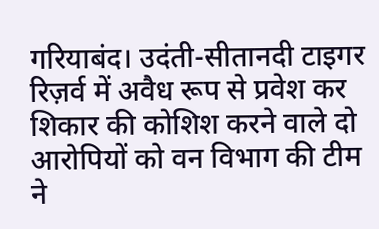गरियाबंद। उदंती-सीतानदी टाइगर रिज़र्व में अवैध रूप से प्रवेश कर शिकार की कोशिश करने वाले दो आरोपियों को वन विभाग की टीम ने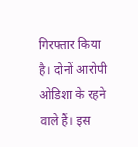गिरफ्तार किया है। दोनों आरोपी ओडिशा के रहने वाले हैं। इस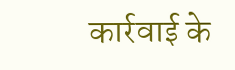कार्रवाई के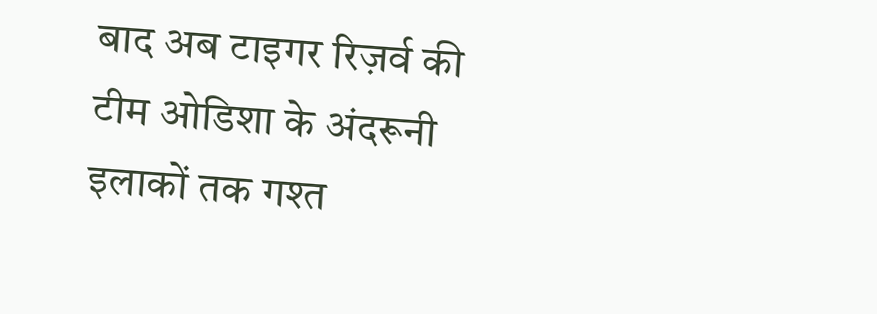बाद अब टाइगर रिज़र्व की टीम ओडिशा के अंदरूनी इलाकों तक गश्त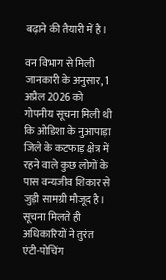बढ़ाने की तैयारी में है।

वन विभाग से मिली जानकारी के अनुसार, 1 अप्रैल 2026 को गोपनीय सूचना मिली थी कि ओडिशा के नुआपाड़ा जिले के कटफाड़ क्षेत्र में रहने वाले कुछ लोगों के पास वन्यजीव शिकार से जुड़ी सामग्री मौजूद है। सूचना मिलते ही अधिकारियों ने तुरंत एंटी-पोचिंग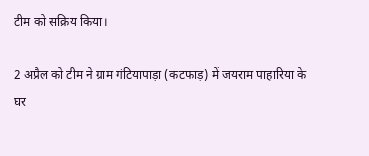टीम को सक्रिय किया।

2 अप्रैल को टीम ने ग्राम गंटियापाड़ा (कटफाड़) में जयराम पाहारिया के घर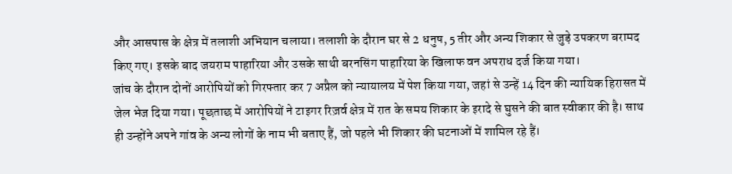और आसपास के क्षेत्र में तलाशी अभियान चलाया। तलाशी के दौरान घर से 2 धनुष, 5 तीर और अन्य शिकार से जुड़े उपकरण बरामद किए गए। इसके बाद जयराम पाहारिया और उसके साथी बरनसिंग पाहारिया के खिलाफ वन अपराध दर्ज किया गया।
जांच के दौरान दोनों आरोपियों को गिरफ्तार कर 7 अप्रैल को न्यायालय में पेश किया गया, जहां से उन्हें 14 दिन की न्यायिक हिरासत में जेल भेज दिया गया। पूछताछ में आरोपियों ने टाइगर रिज़र्व क्षेत्र में रात के समय शिकार के इरादे से घुसने की बात स्वीकार की है। साथ ही उन्होंने अपने गांव के अन्य लोगों के नाम भी बताए हैं, जो पहले भी शिकार की घटनाओं में शामिल रहे हैं।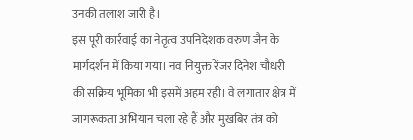उनकी तलाश जारी है।
इस पूरी कार्रवाई का नेतृत्व उपनिदेशक वरुण जैन के मार्गदर्शन में किया गया। नव नियुक्त रेंजर दिनेश चौधरी की सक्रिय भूमिका भी इसमें अहम रही। वे लगातार क्षेत्र में जागरूकता अभियान चला रहे हैं और मुखबिर तंत्र को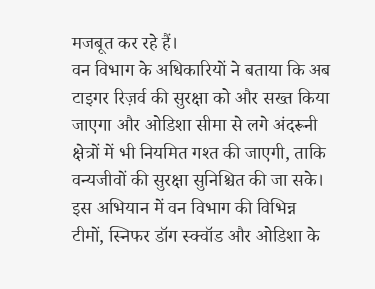मजबूत कर रहे हैं।
वन विभाग के अधिकारियों ने बताया कि अब टाइगर रिज़र्व की सुरक्षा को और सख्त किया जाएगा और ओडिशा सीमा से लगे अंदरूनी क्षेत्रों में भी नियमित गश्त की जाएगी, ताकि वन्यजीवों की सुरक्षा सुनिश्चित की जा सके।
इस अभियान में वन विभाग की विभिन्न टीमों, स्निफर डॉग स्क्वॉड और ओडिशा के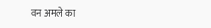वन अमले का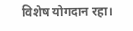विशेष योगदान रहा।